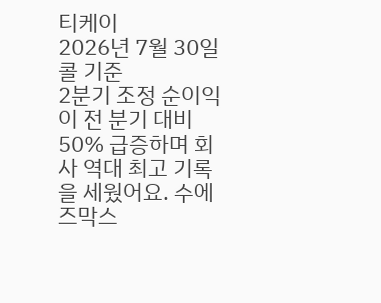티케이
2026년 7월 30일 콜 기준
2분기 조정 순이익이 전 분기 대비 50% 급증하며 회사 역대 최고 기록을 세웠어요. 수에즈막스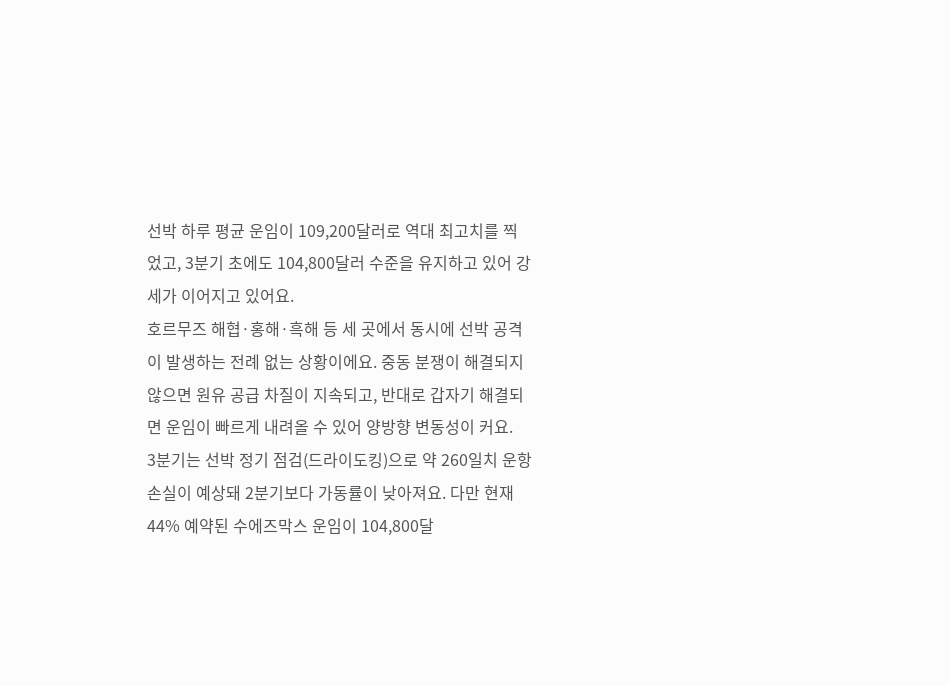선박 하루 평균 운임이 109,200달러로 역대 최고치를 찍었고, 3분기 초에도 104,800달러 수준을 유지하고 있어 강세가 이어지고 있어요.
호르무즈 해협·홍해·흑해 등 세 곳에서 동시에 선박 공격이 발생하는 전례 없는 상황이에요. 중동 분쟁이 해결되지 않으면 원유 공급 차질이 지속되고, 반대로 갑자기 해결되면 운임이 빠르게 내려올 수 있어 양방향 변동성이 커요.
3분기는 선박 정기 점검(드라이도킹)으로 약 260일치 운항 손실이 예상돼 2분기보다 가동률이 낮아져요. 다만 현재 44% 예약된 수에즈막스 운임이 104,800달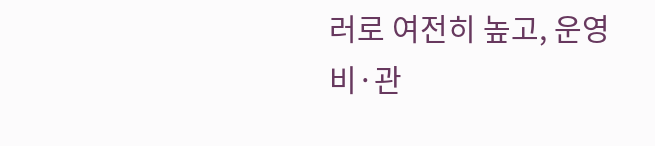러로 여전히 높고, 운영비·관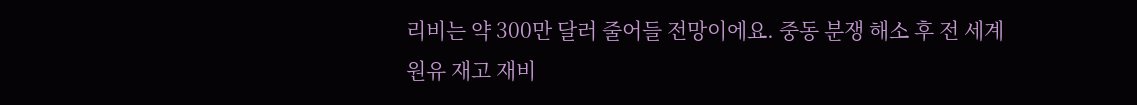리비는 약 300만 달러 줄어들 전망이에요. 중동 분쟁 해소 후 전 세계 원유 재고 재비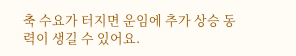축 수요가 터지면 운임에 추가 상승 동력이 생길 수 있어요.